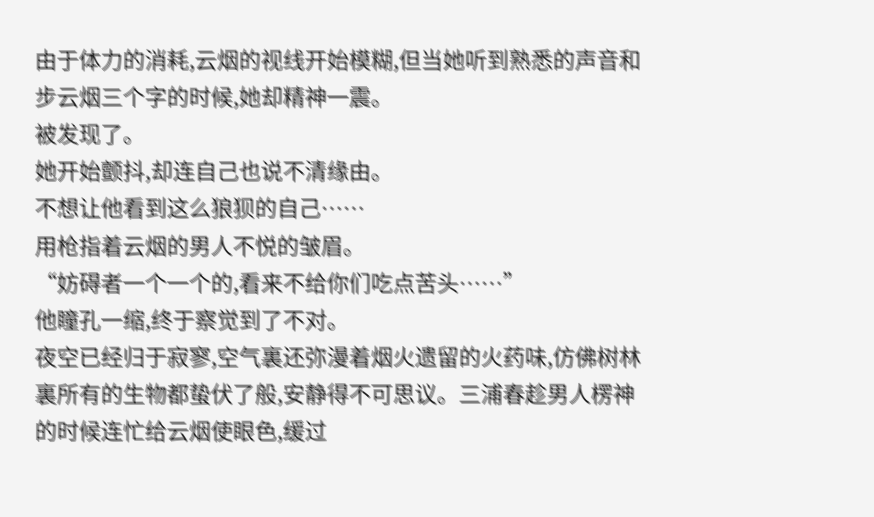由于体力的消耗,云烟的视线开始模糊,但当她听到熟悉的声音和步云烟三个字的时候,她却精神一震。
被发现了。
她开始颤抖,却连自己也说不清缘由。
不想让他看到这么狼狈的自己……
用枪指着云烟的男人不悦的皱眉。
“妨碍者一个一个的,看来不给你们吃点苦头……”
他瞳孔一缩,终于察觉到了不对。
夜空已经归于寂寥,空气裏还弥漫着烟火遗留的火药味,仿佛树林裏所有的生物都蛰伏了般,安静得不可思议。三浦春趁男人楞神的时候连忙给云烟使眼色,缓过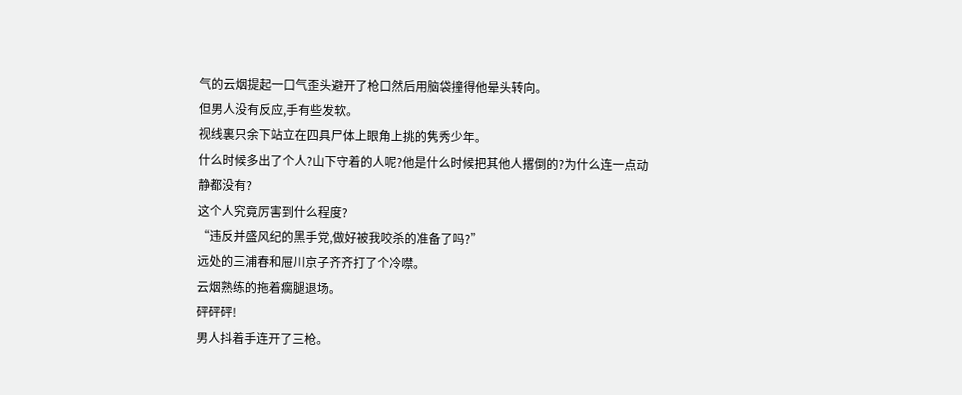气的云烟提起一口气歪头避开了枪口然后用脑袋撞得他晕头转向。
但男人没有反应,手有些发软。
视线裏只余下站立在四具尸体上眼角上挑的隽秀少年。
什么时候多出了个人?山下守着的人呢?他是什么时候把其他人撂倒的?为什么连一点动静都没有?
这个人究竟厉害到什么程度?
“违反并盛风纪的黑手党,做好被我咬杀的准备了吗?”
远处的三浦春和屉川京子齐齐打了个冷噤。
云烟熟练的拖着瘸腿退场。
砰砰砰!
男人抖着手连开了三枪。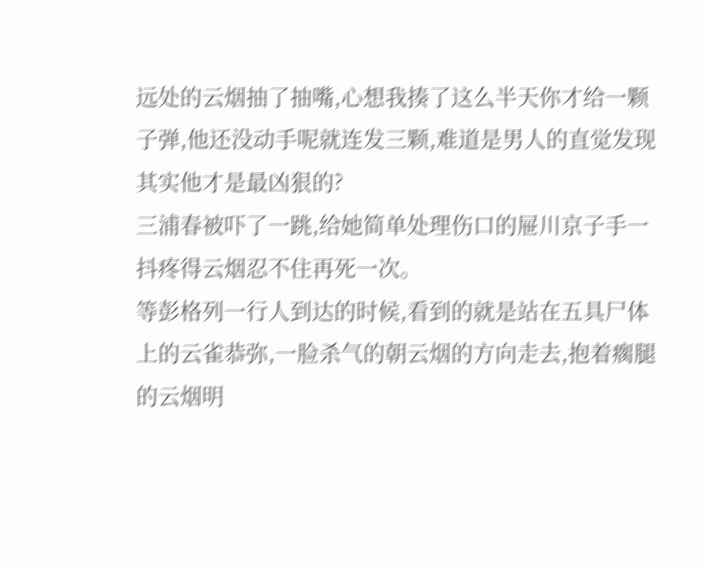远处的云烟抽了抽嘴,心想我揍了这么半天你才给一颗子弹,他还没动手呢就连发三颗,难道是男人的直觉发现其实他才是最凶狠的?
三浦春被吓了一跳,给她简单处理伤口的屉川京子手一抖疼得云烟忍不住再死一次。
等彭格列一行人到达的时候,看到的就是站在五具尸体上的云雀恭弥,一脸杀气的朝云烟的方向走去,抱着瘸腿的云烟明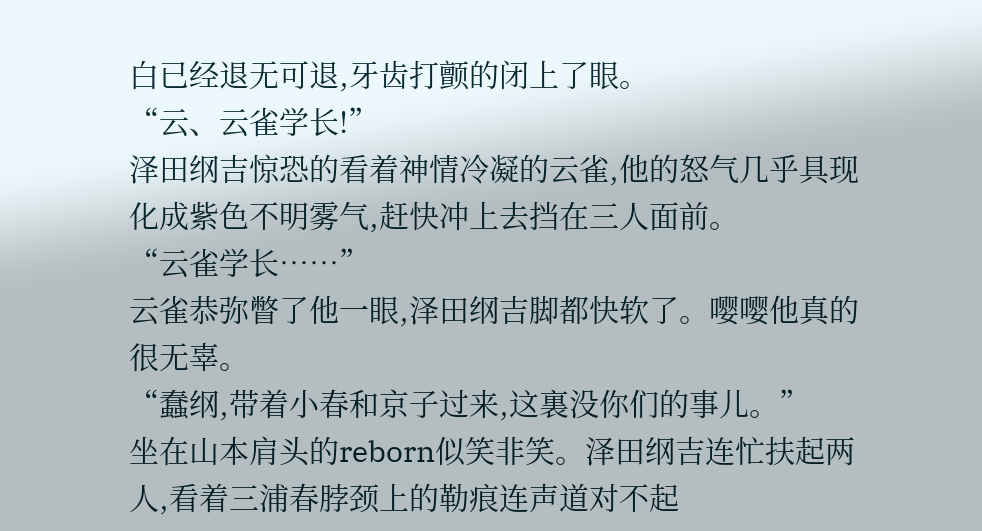白已经退无可退,牙齿打颤的闭上了眼。
“云、云雀学长!”
泽田纲吉惊恐的看着神情冷凝的云雀,他的怒气几乎具现化成紫色不明雾气,赶快冲上去挡在三人面前。
“云雀学长……”
云雀恭弥瞥了他一眼,泽田纲吉脚都快软了。嘤嘤他真的很无辜。
“蠢纲,带着小春和京子过来,这裏没你们的事儿。”
坐在山本肩头的reborn似笑非笑。泽田纲吉连忙扶起两人,看着三浦春脖颈上的勒痕连声道对不起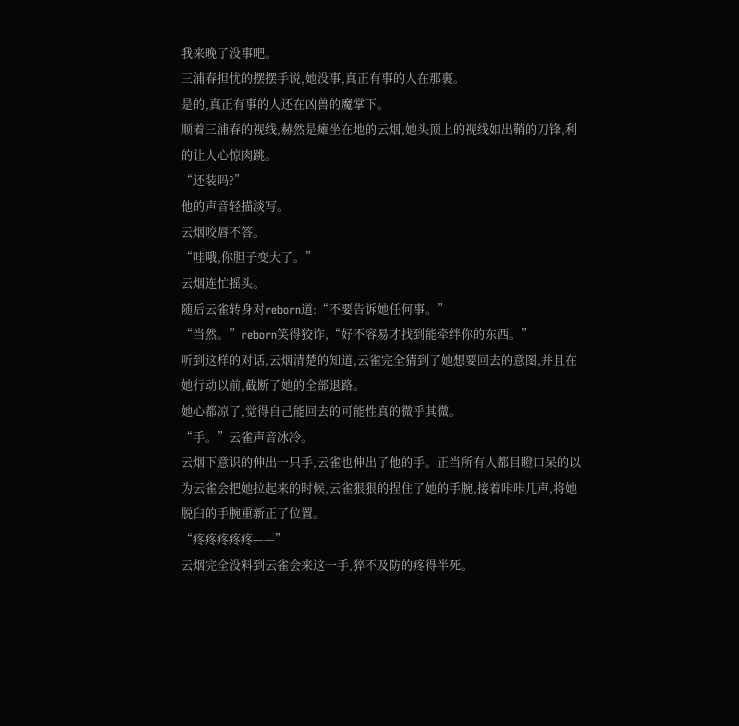我来晚了没事吧。
三浦春担忧的摆摆手说,她没事,真正有事的人在那裏。
是的,真正有事的人还在凶兽的魔掌下。
顺着三浦春的视线,赫然是瘫坐在地的云烟,她头顶上的视线如出鞘的刀锋,利的让人心惊肉跳。
“还装吗?”
他的声音轻描淡写。
云烟咬唇不答。
“哇哦,你胆子变大了。”
云烟连忙摇头。
随后云雀转身对reborn道:“不要告诉她任何事。”
“当然。”reborn笑得狡诈,“好不容易才找到能牵绊你的东西。”
听到这样的对话,云烟清楚的知道,云雀完全猜到了她想要回去的意图,并且在她行动以前,截断了她的全部退路。
她心都凉了,觉得自己能回去的可能性真的微乎其微。
“手。”云雀声音冰冷。
云烟下意识的伸出一只手,云雀也伸出了他的手。正当所有人都目瞪口呆的以为云雀会把她拉起来的时候,云雀狠狠的捏住了她的手腕,接着咔咔几声,将她脱臼的手腕重新正了位置。
“疼疼疼疼疼——”
云烟完全没料到云雀会来这一手,猝不及防的疼得半死。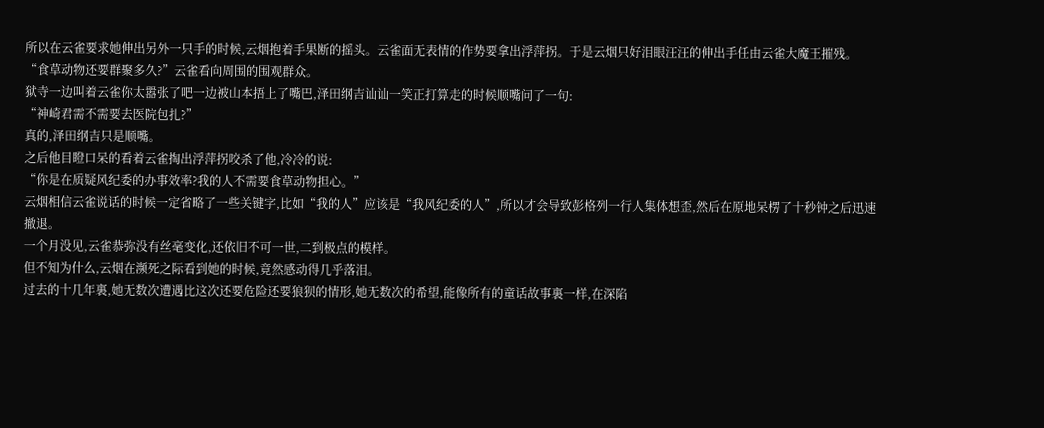所以在云雀要求她伸出另外一只手的时候,云烟抱着手果断的摇头。云雀面无表情的作势要拿出浮萍拐。于是云烟只好泪眼汪汪的伸出手任由云雀大魔王摧残。
“食草动物还要群聚多久?”云雀看向周围的围观群众。
狱寺一边叫着云雀你太嚣张了吧一边被山本捂上了嘴巴,泽田纲吉讪讪一笑正打算走的时候顺嘴问了一句:
“神崎君需不需要去医院包扎?”
真的,泽田纲吉只是顺嘴。
之后他目瞪口呆的看着云雀掏出浮萍拐咬杀了他,冷冷的说:
“你是在质疑风纪委的办事效率?我的人不需要食草动物担心。”
云烟相信云雀说话的时候一定省略了一些关键字,比如“我的人”应该是“我风纪委的人”,所以才会导致彭格列一行人集体想歪,然后在原地呆楞了十秒钟之后迅速撤退。
一个月没见,云雀恭弥没有丝毫变化,还依旧不可一世,二到极点的模样。
但不知为什么,云烟在濒死之际看到她的时候,竟然感动得几乎落泪。
过去的十几年裏,她无数次遭遇比这次还要危险还要狼狈的情形,她无数次的希望,能像所有的童话故事裏一样,在深陷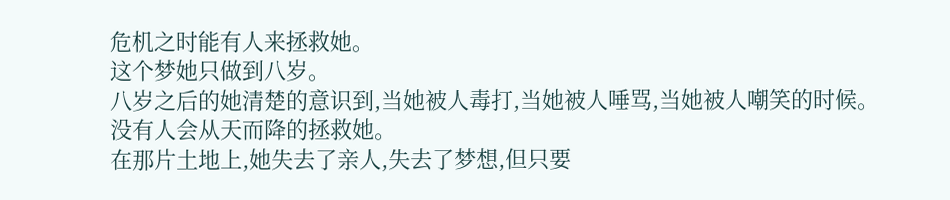危机之时能有人来拯救她。
这个梦她只做到八岁。
八岁之后的她清楚的意识到,当她被人毒打,当她被人唾骂,当她被人嘲笑的时候。
没有人会从天而降的拯救她。
在那片土地上,她失去了亲人,失去了梦想,但只要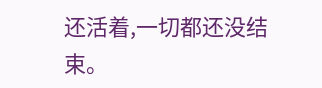还活着,一切都还没结束。